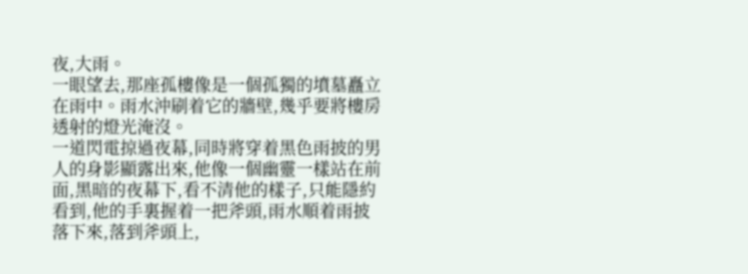夜,大雨。
一眼望去,那座孤樓像是一個孤獨的墳墓矗立在雨中。雨水沖刷着它的牆壁,幾乎要將樓房透射的燈光淹沒。
一道閃電掠過夜幕,同時將穿着黑色雨披的男人的身影顯露出來,他像一個幽靈一樣站在前面,黑暗的夜幕下,看不清他的樣子,只能隱約看到,他的手裏握着一把斧頭,雨水順着雨披落下來,落到斧頭上,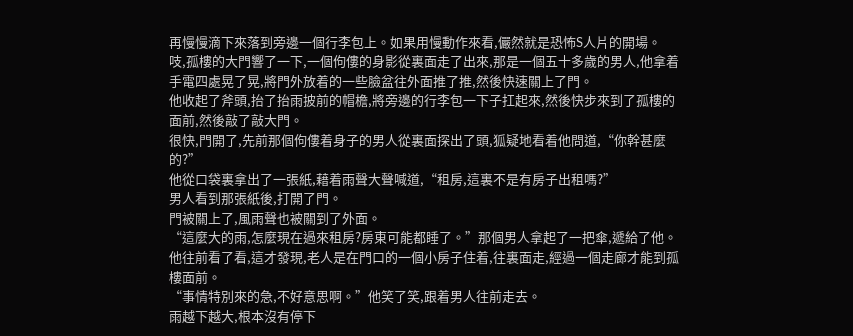再慢慢滴下來落到旁邊一個行李包上。如果用慢動作來看,儼然就是恐怖S人片的開場。
吱,孤樓的大門響了一下,一個佝僂的身影從裏面走了出來,那是一個五十多歲的男人,他拿着手電四處晃了晃,將門外放着的一些臉盆往外面推了推,然後快速關上了門。
他收起了斧頭,抬了抬雨披前的帽檐,將旁邊的行李包一下子扛起來,然後快步來到了孤樓的面前,然後敲了敲大門。
很快,門開了,先前那個佝僂着身子的男人從裏面探出了頭,狐疑地看着他問道,“你幹甚麼的?”
他從口袋裏拿出了一張紙,藉着雨聲大聲喊道,“租房,這裏不是有房子出租嗎?”
男人看到那張紙後,打開了門。
門被關上了,風雨聲也被關到了外面。
“這麼大的雨,怎麼現在過來租房?房東可能都睡了。”那個男人拿起了一把傘,遞給了他。
他往前看了看,這才發現,老人是在門口的一個小房子住着,往裏面走,經過一個走廊才能到孤樓面前。
“事情特別來的急,不好意思啊。”他笑了笑,跟着男人往前走去。
雨越下越大,根本沒有停下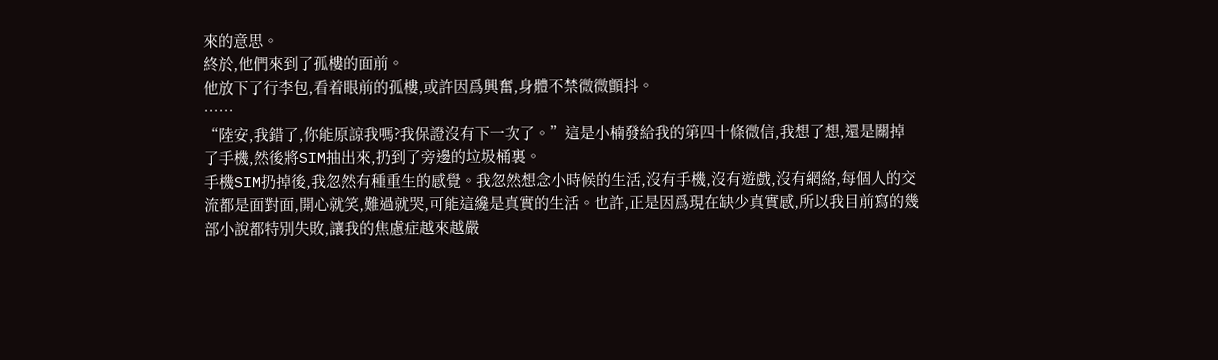來的意思。
終於,他們來到了孤樓的面前。
他放下了行李包,看着眼前的孤樓,或許因爲興奮,身體不禁微微顫抖。
……
“陸安,我錯了,你能原諒我嗎?我保證沒有下一次了。”這是小楠發給我的第四十條微信,我想了想,還是關掉了手機,然後將SIM抽出來,扔到了旁邊的垃圾桶裏。
手機SIM扔掉後,我忽然有種重生的感覺。我忽然想念小時候的生活,沒有手機,沒有遊戲,沒有網絡,每個人的交流都是面對面,開心就笑,難過就哭,可能這纔是真實的生活。也許,正是因爲現在缺少真實感,所以我目前寫的幾部小說都特別失敗,讓我的焦慮症越來越嚴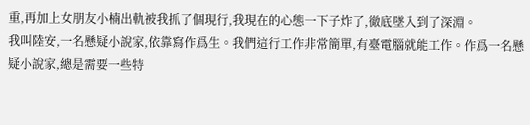重,再加上女朋友小楠出軌被我抓了個現行,我現在的心態一下子炸了,徹底墜入到了深淵。
我叫陸安,一名懸疑小說家,依靠寫作爲生。我們這行工作非常簡單,有臺電腦就能工作。作爲一名懸疑小說家,總是需要一些特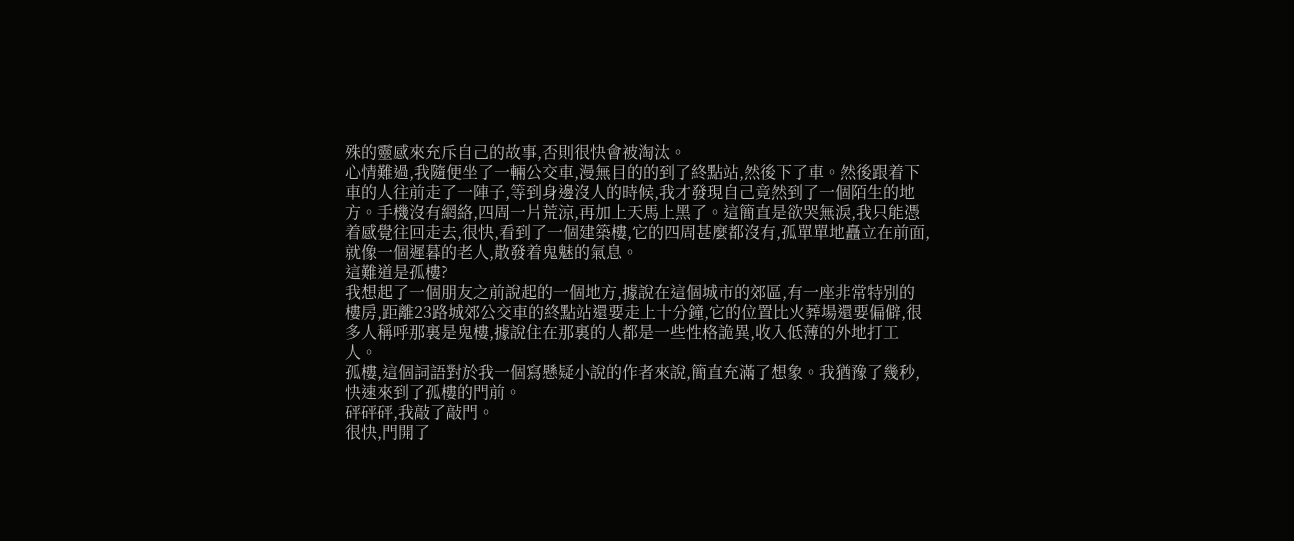殊的靈感來充斥自己的故事,否則很快會被淘汰。
心情難過,我隨便坐了一輛公交車,漫無目的的到了終點站,然後下了車。然後跟着下車的人往前走了一陣子,等到身邊沒人的時候,我才發現自己竟然到了一個陌生的地方。手機沒有網絡,四周一片荒涼,再加上天馬上黑了。這簡直是欲哭無淚,我只能憑着感覺往回走去,很快,看到了一個建築樓,它的四周甚麼都沒有,孤單單地矗立在前面,就像一個遲暮的老人,散發着鬼魅的氣息。
這難道是孤樓?
我想起了一個朋友之前說起的一個地方,據說在這個城市的郊區,有一座非常特別的樓房,距離23路城郊公交車的終點站還要走上十分鐘,它的位置比火葬場還要偏僻,很多人稱呼那裏是鬼樓,據說住在那裏的人都是一些性格詭異,收入低薄的外地打工人。
孤樓,這個詞語對於我一個寫懸疑小說的作者來說,簡直充滿了想象。我猶豫了幾秒,快速來到了孤樓的門前。
砰砰砰,我敲了敲門。
很快,門開了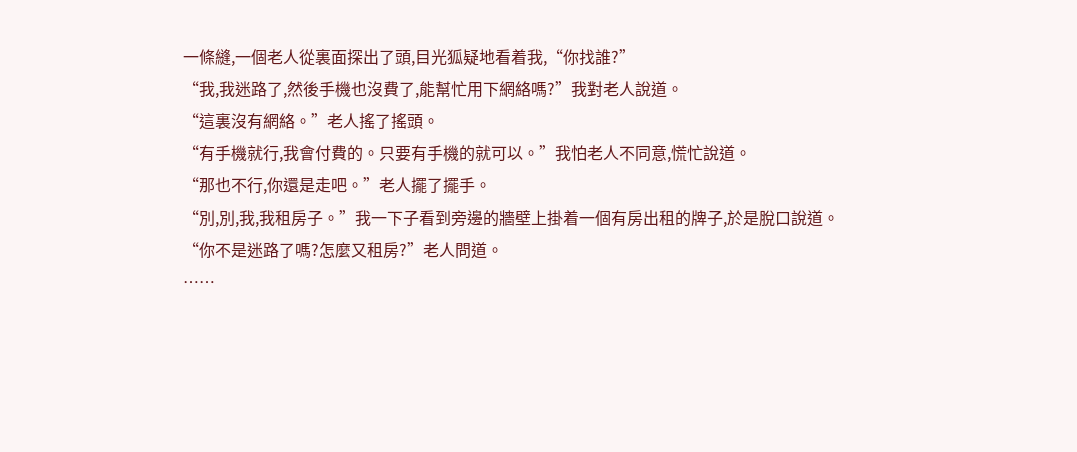一條縫,一個老人從裏面探出了頭,目光狐疑地看着我,“你找誰?”
“我,我迷路了,然後手機也沒費了,能幫忙用下網絡嗎?”我對老人說道。
“這裏沒有網絡。”老人搖了搖頭。
“有手機就行,我會付費的。只要有手機的就可以。”我怕老人不同意,慌忙說道。
“那也不行,你還是走吧。”老人擺了擺手。
“別,別,我,我租房子。”我一下子看到旁邊的牆壁上掛着一個有房出租的牌子,於是脫口說道。
“你不是迷路了嗎?怎麼又租房?”老人問道。
……